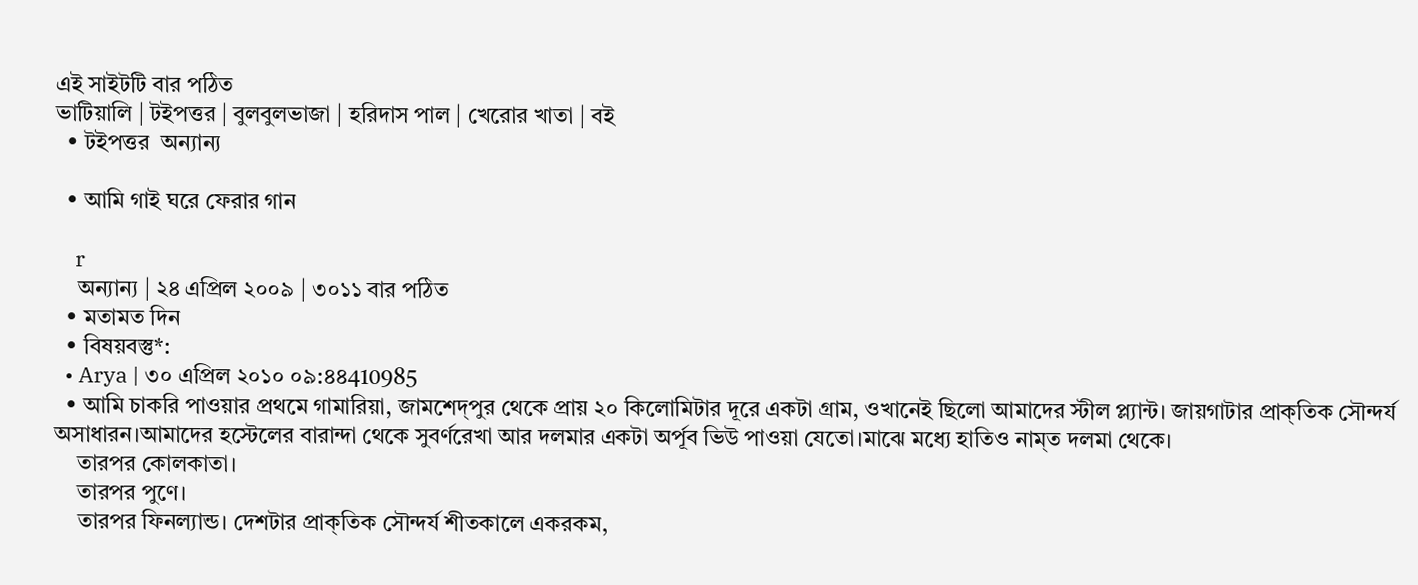এই সাইটটি বার পঠিত
ভাটিয়ালি | টইপত্তর | বুলবুলভাজা | হরিদাস পাল | খেরোর খাতা | বই
  • টইপত্তর  অন্যান্য

  • আমি গাই ঘরে ফেরার গান

    r
    অন্যান্য | ২৪ এপ্রিল ২০০৯ | ৩০১১ বার পঠিত
  • মতামত দিন
  • বিষয়বস্তু*:
  • Arya | ৩০ এপ্রিল ২০১০ ০৯:৪৪410985
  • আমি চাকরি পাওয়ার প্রথমে গামারিয়া, জামশেদ্‌পুর থেকে প্রায় ২০ কিলোমিটার দূরে একটা গ্রাম, ওখানেই ছিলো আমাদের স্টীল প্ল্যান্ট। জায়গাটার প্রাক্‌তিক সৌন্দর্য অসাধারন।আমাদের হস্টেলের বারান্দা থেকে সুবর্ণরেখা আর দলমার একটা অর্পূব ভিউ পাওয়া যেতো।মাঝে মধ্যে হাতিও নাম্‌ত দলমা থেকে।
    তারপর কোলকাতা।
    তারপর পুণে।
    তারপর ফিনল্যান্ড। দেশটার প্রাক্‌তিক সৌন্দর্য শীতকালে একরকম,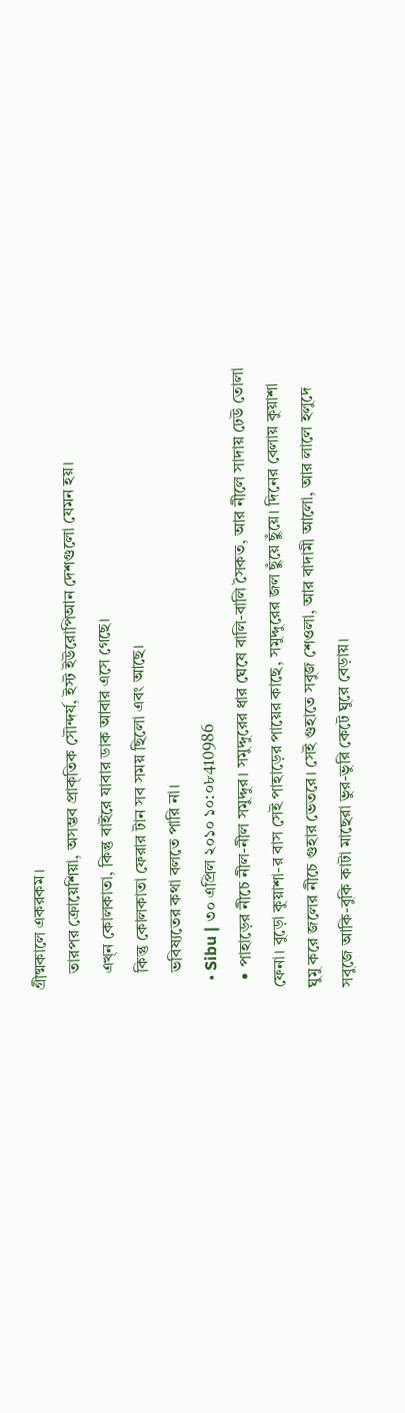গ্রীষ্মকালে একরকম।
    তারপর ক্রোয়েশিয়া, অসম্ভব প্রাক্‌তিক সৌন্দর্য, ইস্ট ইউরোপিআন দেশগুলো যেমন হয়।
    এখ্‌ন কোলকাতা, কিন্তু বাইরে যাবার ডাক আবার এসে গেছে।
    কিন্তু কোলকাতা ফেরার টান সব সময় ছিলো এবং আছে।
    ভবিষ্যতের কথা বলতে পারি না।
  • Sibu | ৩০ এপ্রিল ২০১০ ১০:০৮410986
  • পাহাড়ের নীচে নীল-নীল সমুদ্দুর। সমুদ্দুরের ধার ঘেষে বালি-বালি সৈকত, আর নীলে সাদায় ঢেউ তোলা ফেনা। বুড়ো কুয়াশা-র বাস সেই পাহাড়ের পায়ের কাছে, সমুদ্দুরের জল ছুঁয়ে ছুঁয়ে। দিনের বেলায় কুয়াশা ঘুমু করে জলের নীচে গুহার ভেতরে। সেই গুহাতে সবুজ শেওলা, আর বাদামী আলো, আর লালে হলুদে সবুজে আকি-বুকি কাটা মাছেরা ভুর-ভুরি কেটে ঘুরে বেড়ায়।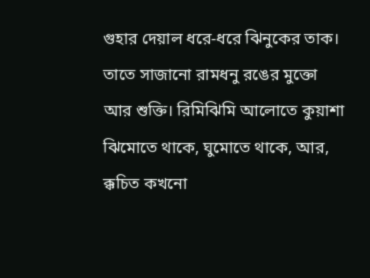গুহার দেয়াল ধরে-ধরে ঝিনুকের তাক। তাতে সাজানো রামধনু রঙের মুক্তো আর শুক্তি। রিমিঝিমি আলোতে কুয়াশা ঝিমোতে থাকে, ঘুমোতে থাকে, আর, ক্কচিত কখনো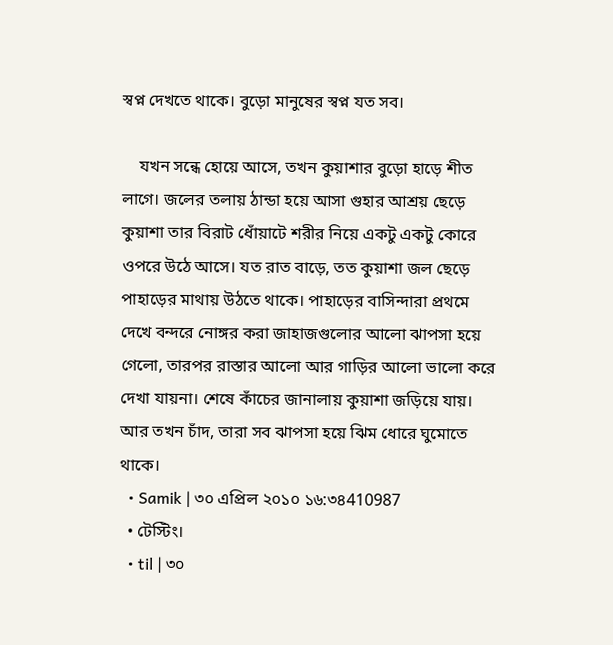স্বপ্ন দেখতে থাকে। বুড়ো মানুষের স্বপ্ন যত সব।

    যখন সন্ধে হোয়ে আসে, তখন কুয়াশার বুড়ো হাড়ে শীত লাগে। জলের তলায় ঠান্ডা হয়ে আসা গুহার আশ্রয় ছেড়ে কুয়াশা তার বিরাট ধোঁয়াটে শরীর নিয়ে একটু একটু কোরে ওপরে উঠে আসে। যত রাত বাড়ে, তত কুয়াশা জল ছেড়ে পাহাড়ের মাথায় উঠতে থাকে। পাহাড়ের বাসিন্দারা প্রথমে দেখে বন্দরে নোঙ্গর করা জাহাজগুলোর আলো ঝাপসা হয়ে গেলো, তারপর রাস্তার আলো আর গাড়ির আলো ভালো করে দেখা যায়না। শেষে কাঁচের জানালায় কুয়াশা জড়িয়ে যায়। আর তখন চাঁদ, তারা সব ঝাপসা হয়ে ঝিম ধোরে ঘুমোতে থাকে।
  • Samik | ৩০ এপ্রিল ২০১০ ১৬:৩৪410987
  • টেস্টিং।
  • til | ৩০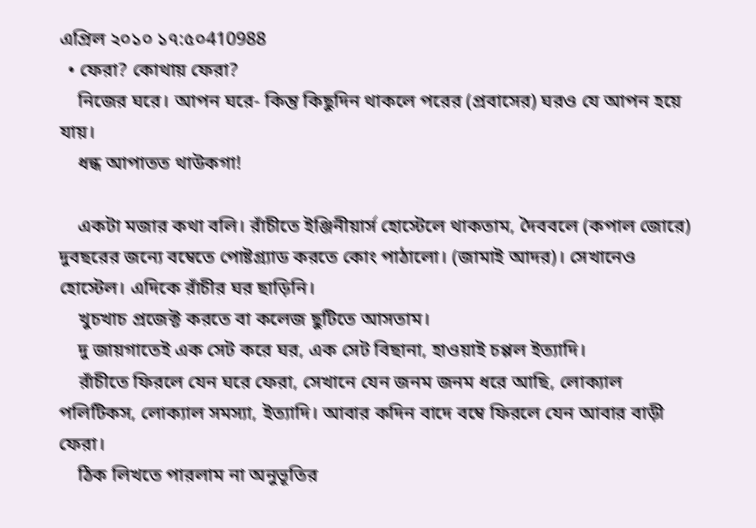এপ্রিল ২০১০ ১৭:৫০410988
  • ফেরা? কোথায় ফেরা?
    নিজের ঘরে। আপন ঘরে- কিন্তু কিছুদিন থাকলে পরের (প্রবাসের) ঘরও যে আপন হয়ে যায়।
    ধন্ধ আপাতত থাউকগা!

    একটা মজার কথা বলি। রাঁচীতে ইঞ্জিনীয়ার্স হোস্টেলে থাকতাম, দৈববলে (কপাল জোরে) দুবছরের জন্যে বম্বেতে পোষ্টগ্র্যাড করতে কোং পাঠালো। (জামাই আদর)। সেখানেও হোস্টেল। এদিকে রাঁচীর ঘর ছাড়িনি।
    খুচখাচ প্রজেক্ট করতে বা কলেজ ছুটিতে আসতাম।
    দু জায়গাতেই এক সেট করে ঘর, এক সেট বিছানা, হাওয়াই চপ্পল ইত্যাদি।
    রাঁচীতে ফিরলে যেন ঘরে ফেরা, সেখানে যেন জনম জনম ধরে আছি, লোক্যাল পলিটিকস, লোক্যাল সমস্যা, ইত্যাদি। আবার কদিন বাদে বম্বে ফিরলে যেন আবার বাড়ী ফেরা।
    ঠিক লিখতে পারলাম না অনুভূতির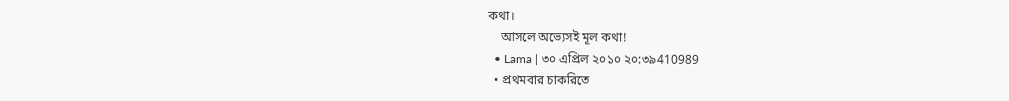কথা।
    আসলে অভ্যেসই মূল কথা!
  • Lama | ৩০ এপ্রিল ২০১০ ২০:৩৯410989
  • প্রথমবার চাকরিতে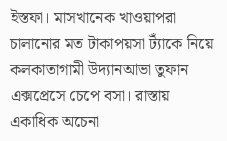ইস্তফা। মাসখানেক খাওয়াপরা চালানোর মত টাকাপয়সা ট্যাঁকে নিয়ে কলকাতাগামী উদ্যানআভা তুফান এক্সপ্রেসে চেপে বসা। রাস্তায় একাধিক অচেনা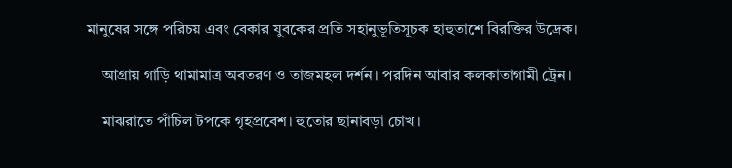মানুষের সঙ্গে পরিচয় এবং বেকার যুবকের প্রতি সহানুভূতিসূচক হাহুতাশে বিরক্তির উদ্রেক।

    আগ্রায় গাড়ি থামামাত্র অবতরণ ও তাজমহল দর্শন। পরদিন আবার কলকাতাগামী ট্রেন।

    মাঝরাতে পাঁচিল টপকে গৃহপ্রবেশ। হুতোর ছানাবড়া চোখ।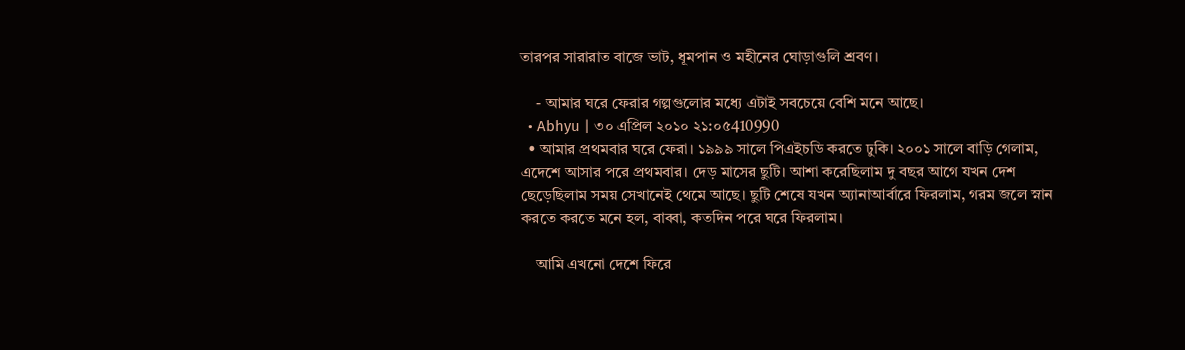তারপর সারারাত বাজে ভাট, ধূমপান ও মহীনের ঘোড়াগুলি শ্রবণ।

    - আমার ঘরে ফেরার গল্পগুলোর মধ্যে এটাই সবচেয়ে বেশি মনে আছে।
  • Abhyu | ৩০ এপ্রিল ২০১০ ২১:০৫410990
  • আমার প্রথমবার ঘরে ফেরা। ১৯৯৯ সালে পিএইচডি করতে ঢুকি। ২০০১ সালে বাড়ি গেলাম, এদেশে আসার পরে প্রথমবার। দেড় মাসের ছুটি। আশা করেছিলাম দু বছর আগে যখন দেশ ছেড়েছিলাম সময় সেখানেই থেমে আছে। ছুটি শেষে যখন অ্যানাআর্বারে ফিরলাম, গরম জলে স্নান করতে করতে মনে হল, বাব্বা, কতদিন পরে ঘরে ফিরলাম।

    আমি এখনো দেশে ফিরে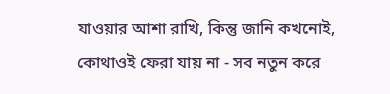যাওয়ার আশা রাখি, কিন্তু জানি কখনোই, কোথাওই ফেরা যায় না - সব নতুন করে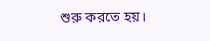শুরু করতে হয়।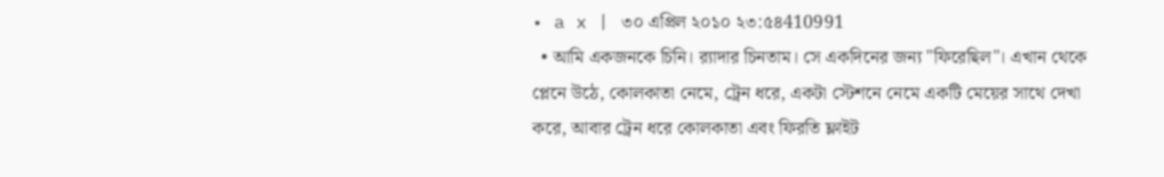• a x | ৩০ এপ্রিল ২০১০ ২৩:৫৪410991
  • আমি একজনকে চিনি। র‌্যাদার চিনতাম। সে একদিনের জন্য "ফিরেছিল"। এখান থেকে প্লেনে উঠে, কোলকাতা নেমে, ট্রেন ধরে, একটা স্টেশনে নেমে একটি মেয়ের সাথে দেখা করে, আবার ট্রেন ধরে কোলকাতা এবং ফিরতি ফ্লাইট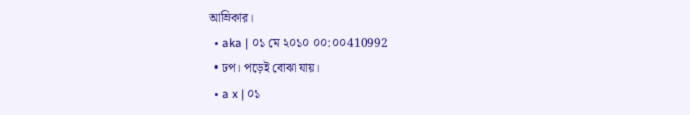আম্রিকার।
  • aka | ০১ মে ২০১০ ০০:০০410992
  • ঢপ। পড়েই বোঝা যায়।
  • a x | ০১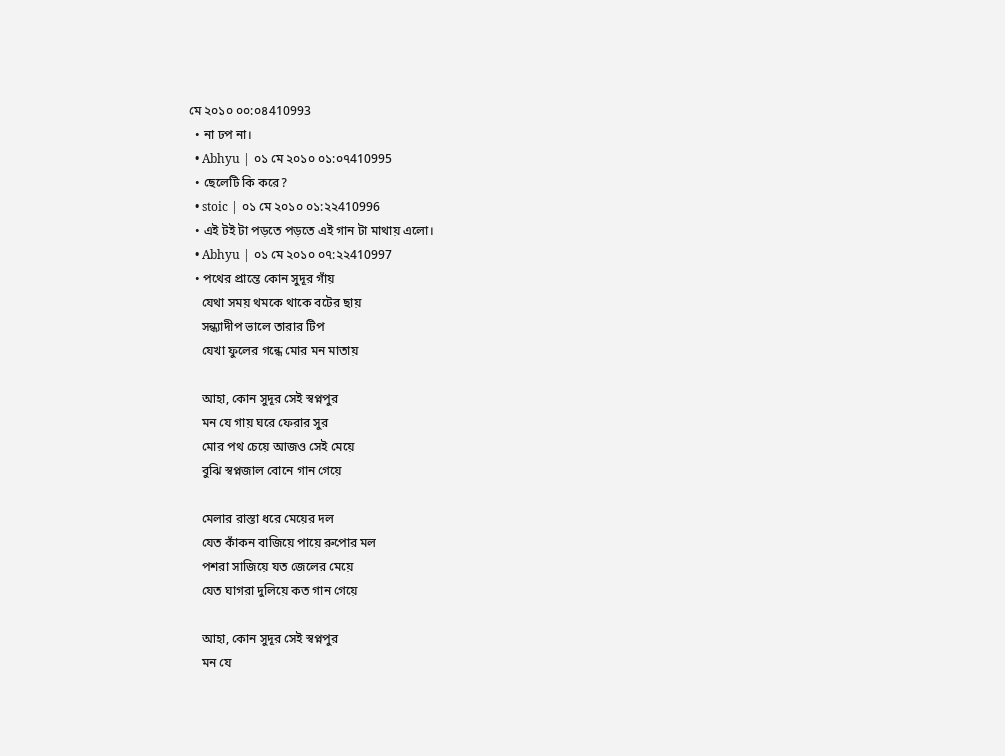মে ২০১০ ০০:০৪410993
  • না ঢপ না।
  • Abhyu | ০১ মে ২০১০ ০১:০৭410995
  • ছেলেটি কি করে?
  • stoic | ০১ মে ২০১০ ০১:২২410996
  • এই টই টা পড়তে পড়তে এই গান টা মাথায় এলো।
  • Abhyu | ০১ মে ২০১০ ০৭:২২410997
  • পথের প্রান্তে কোন সুদূর গাঁয়
    যেথা সময় থমকে থাকে বটের ছায়
    সন্ধ্যাদীপ ভালে তারার টিপ
    যেখা ফুলের গন্ধে মোর মন মাতায়

    আহা, কোন সুদূর সেই স্বপ্নপুর
    মন যে গায় ঘরে ফেরার সুর
    মোর পথ চেয়ে আজও সেই মেয়ে
    বুঝি স্বপ্নজাল বোনে গান গেয়ে

    মেলার রাস্তা ধরে মেয়ের দল
    যেত কাঁকন বাজিয়ে পায়ে রুপোর মল
    পশরা সাজিয়ে যত জেলের মেয়ে
    যেত ঘাগরা দুলিয়ে কত গান গেয়ে

    আহা, কোন সুদূর সেই স্বপ্নপুর
    মন যে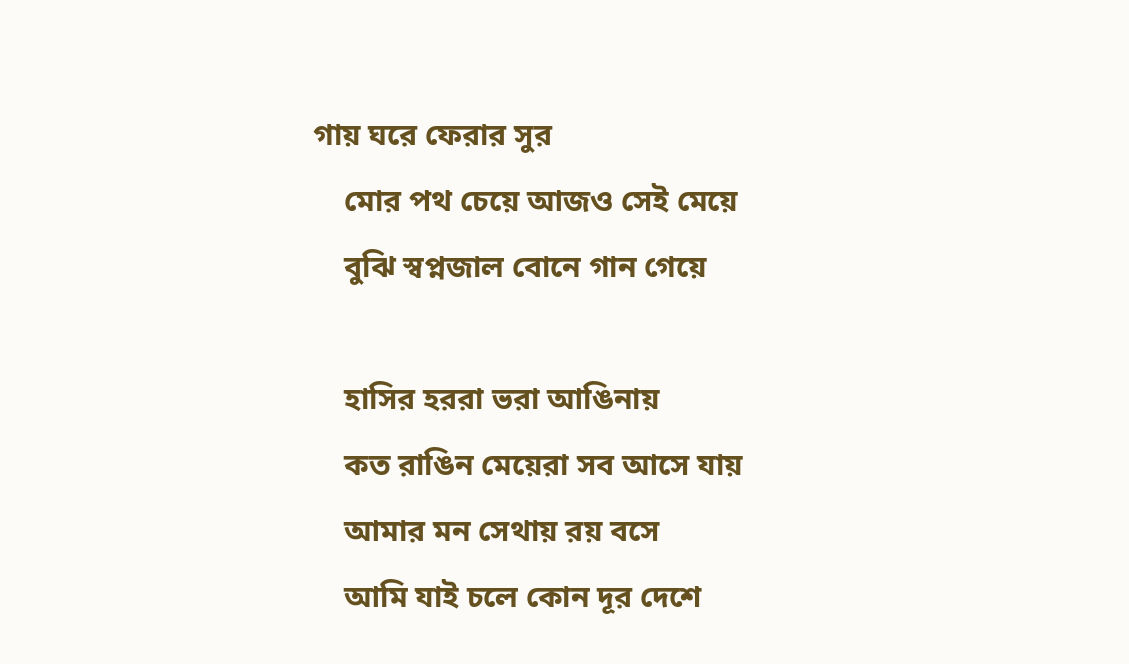গায় ঘরে ফেরার সুর
    মোর পথ চেয়ে আজও সেই মেয়ে
    বুঝি স্বপ্নজাল বোনে গান গেয়ে

    হাসির হররা ভরা আঙিনায়
    কত রাঙিন মেয়েরা সব আসে যায়
    আমার মন সেথায় রয় বসে
    আমি যাই চলে কোন দূর দেশে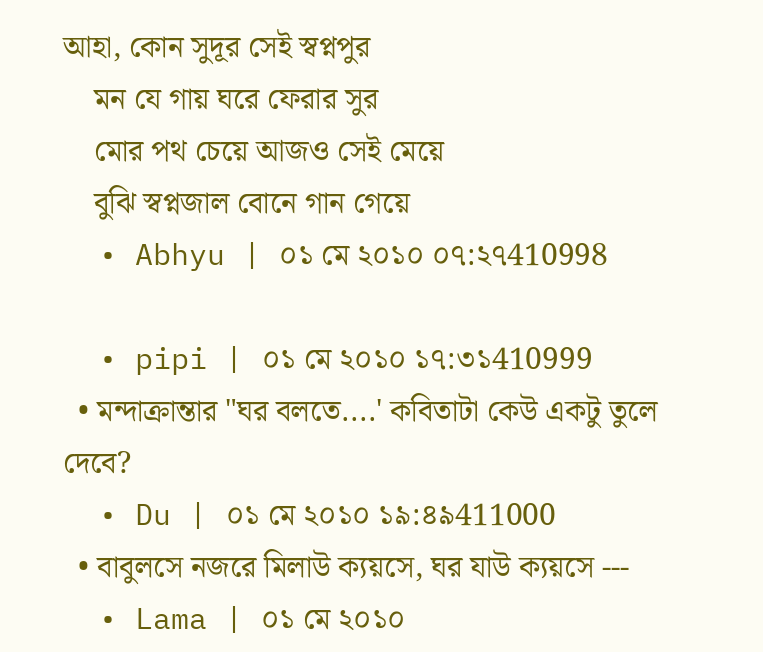আহা, কোন সুদূর সেই স্বপ্নপুর
    মন যে গায় ঘরে ফেরার সুর
    মোর পথ চেয়ে আজও সেই মেয়ে
    বুঝি স্বপ্নজাল বোনে গান গেয়ে
  • Abhyu | ০১ মে ২০১০ ০৭:২৭410998

  • pipi | ০১ মে ২০১০ ১৭:৩১410999
  • মন্দাক্রান্তার "ঘর বলতে....' কবিতাটা কেউ একটু তুলে দেবে?
  • Du | ০১ মে ২০১০ ১৯:৪৯411000
  • বাবুলসে নজরে মিলাউ ক্যয়সে, ঘর যাউ ক্যয়সে ---
  • Lama | ০১ মে ২০১০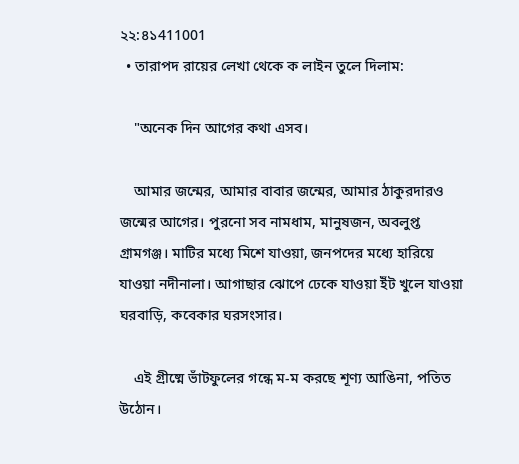২২:৪১411001
  • তারাপদ রায়ের লেখা থেকে ক লাইন তুলে দিলাম:

    "অনেক দিন আগের কথা এসব।

    আমার জন্মের, আমার বাবার জন্মের, আমার ঠাকুরদারও জন্মের আগের। পুরনো সব নামধাম, মানুষজন, অবলুপ্ত গ্রামগঞ্জ। মাটির মধ্যে মিশে যাওয়া, জনপদের মধ্যে হারিয়ে যাওয়া নদীনালা। আগাছার ঝোপে ঢেকে যাওয়া ইঁট খুলে যাওয়া ঘরবাড়ি, কবেকার ঘরসংসার।

    এই গ্রীষ্মে ভাঁটফুলের গন্ধে ম-ম করছে শূণ্য আঙিনা, পতিত উঠোন।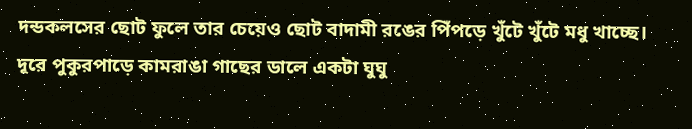দন্ডকলসের ছোট ফুলে তার চেয়েও ছোট বাদামী রঙের পিঁপড়ে খুঁটে খুঁটে মধু খাচ্ছে। দূরে পুকুরপাড়ে কামরাঙা গাছের ডালে একটা ঘুঘু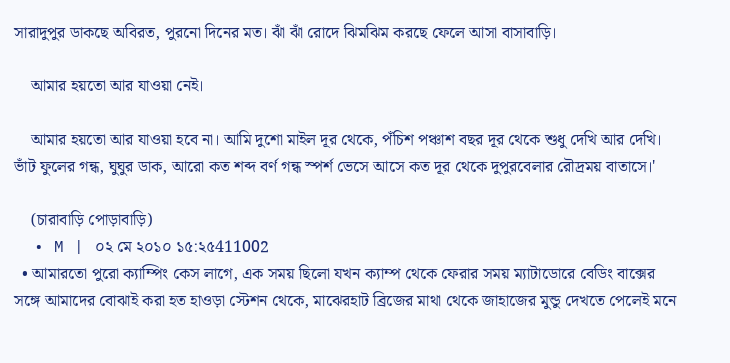সারাদুপুর ডাকছে অবিরত, পুরনো দিনের মত। ঝাঁ ঝাঁ রোদে ঝিমঝিম করছে ফেলে আসা বাসাবাড়ি।

    আমার হয়তো আর যাওয়া নেই।

    আমার হয়তো আর যাওয়া হবে না। আমি দুশো মাইল দূর থেকে, পঁচিশ পঞ্চাশ বছর দূর থেকে শুধু দেখি আর দেখি। ভাঁট ফুলের গন্ধ, ঘুঘুর ডাক, আরো কত শব্দ বর্ণ গন্ধ স্পর্শ ভেসে আসে কত দূর থেকে দুপুরবেলার রৌদ্রময় বাতাসে।'

    (চারাবাড়ি পোড়াবাড়ি)
  • M | ০২ মে ২০১০ ১৫:২৫411002
  • আমারতো পুরো ক্যাম্পিং কেস লাগে, এক সময় ছিলো যখন ক্যাম্প থেকে ফেরার সময় ম্যাটাডোরে বেডিং বাক্সের সঙ্গে আমাদের বোঝাই করা হত হাওড়া স্টেশন থেকে, মাঝেরহাট ব্রিজের মাথা থেকে জাহাজের মুন্ডু দেখতে পেলেই মনে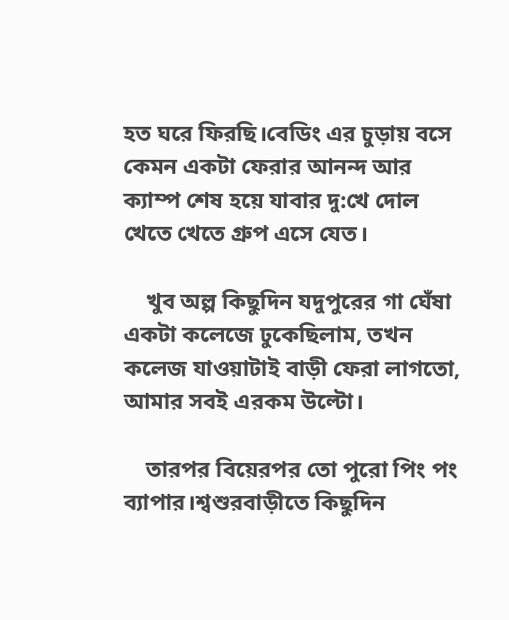হত ঘরে ফিরছি।বেডিং এর চুড়ায় বসে কেমন একটা ফেরার আনন্দ আর ক্যাম্প শেষ হয়ে যাবার দু:খে দোল খেতে খেতে গ্রুপ এসে যেত।

    খুব অল্প কিছুদিন যদুপুরের গা ঘেঁষা একটা কলেজে ঢুকেছিলাম, তখন কলেজ যাওয়াটাই বাড়ী ফেরা লাগতো, আমার সবই এরকম উল্টো।

    তারপর বিয়েরপর তো পুরো পিং পং ব্যাপার।শ্বশুরবাড়ীতে কিছুদিন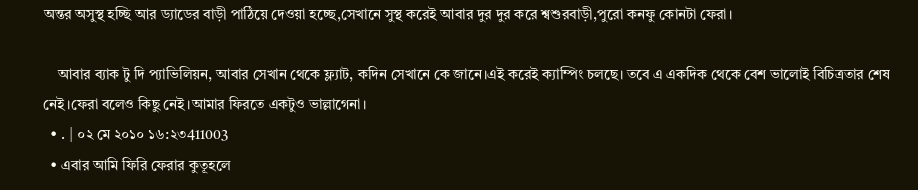অন্তর অসুস্থ হচ্ছি আর ড্যাডের বাড়ী পাঠিয়ে দেওয়া হচ্ছে,সেখানে সুস্থ করেই আবার দুর দুর করে শ্বশুরবাড়ী,পুরো কনফু কোনটা ফেরা।

    আবার ব্যাক টু দি প্যাভিলিয়ন, আবার সেখান থেকে ফ্ল্যাট, কদিন সেখানে কে জানে।এই করেই ক্যাম্পিং চলছে। তবে এ একদিক থেকে বেশ ভালোই বিচিত্রতার শেষ নেই।ফেরা বলেও কিছু নেই।আমার ফিরতে একটুও ভাল্লাগেনা।
  • . | ০২ মে ২০১০ ১৬:২৩411003
  • এবার আমি ফিরি ফেরার কুতূহলে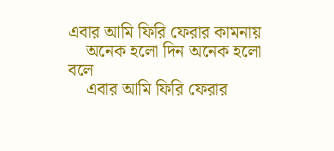এবার আমি ফিরি ফেরার কামনায়
    অনেক হলো দিন অনেক হলো বলে
    এবার আমি ফিরি ফেরার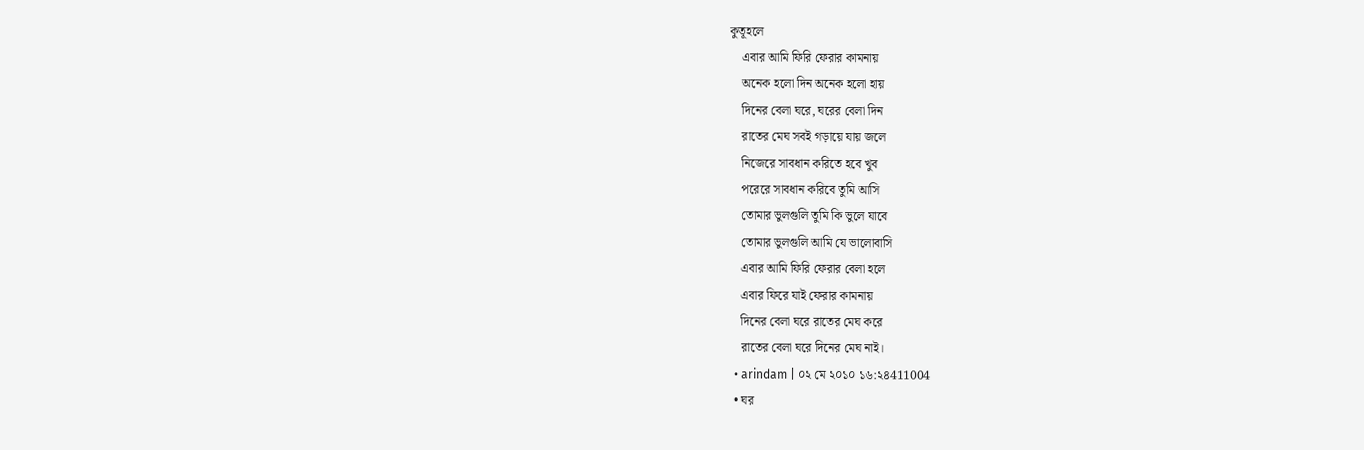কুতূহলে
    এবার আমি ফিরি ফেরার কামনায়
    অনেক হলো দিন অনেক হলো হায়
    দিনের বেলা ঘরে, ঘরের বেলা দিন
    রাতের মেঘ সবই গড়ায়ে যায় জলে
    নিজেরে সাবধান করিতে হবে খুব
    পরেরে সাবধান করিবে তুমি আসি
    তোমার ভুলগুলি তুমি কি ভুলে যাবে
    তোমার ভুলগুলি আমি যে ভালোবাসি
    এবার আমি ফিরি ফেরার বেলা হলে
    এবার ফিরে যাই ফেরার কামনায়
    দিনের বেলা ঘরে রাতের মেঘ করে
    রাতের বেলা ঘরে দিনের মেঘ নাই।
  • arindam | ০২ মে ২০১০ ১৬:২৪411004
  • ঘর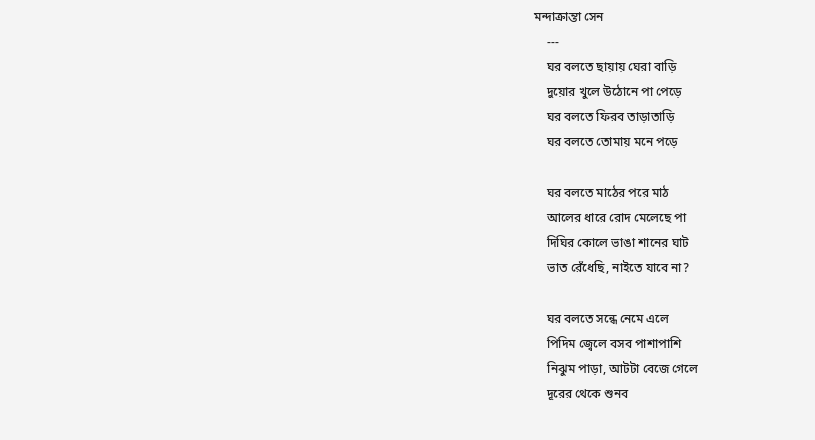মন্দাক্রান্তা সেন
    ---
    ঘর বলতে ছায়ায় ঘেরা বাড়ি
    দুয়োর খুলে উঠোনে পা পেড়ে
    ঘর বলতে ফিরব তাড়াতাড়ি
    ঘর বলতে তোমায় মনে পড়ে

    ঘর বলতে মাঠের পরে মাঠ
    আলের ধারে রোদ মেলেছে পা
    দিঘির কোলে ভাঙা শানের ঘাট
    ভাত রেঁধেছি, নাইতে যাবে না?

    ঘর বলতে সন্ধে নেমে এলে
    পিদিম জ্বেলে বসব পাশাপাশি
    নিঝুম পাড়া, আটটা বেজে গেলে
    দূরের থেকে শুনব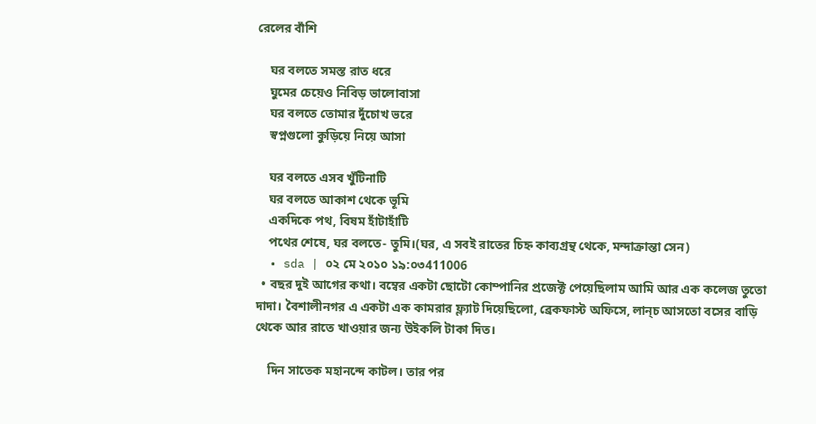রেলের বাঁশি

    ঘর বলতে সমস্ত রাত ধরে
    ঘুমের চেয়েও নিবিড় ভালোবাসা
    ঘর বলতে তোমার দুঁচোখ ভরে
    স্বপ্নগুলো কুড়িয়ে নিয়ে আসা

    ঘর বলতে এসব খুঁটিনাটি
    ঘর বলতে আকাশ থেকে ভূমি
    একদিকে পথ, বিষম হাঁটাহাঁটি
    পথের শেষে, ঘর বলতে- তুমি।(ঘর, এ সবই রাতের চিহ্ন কাব্যগ্রন্থ থেকে, মন্দাক্রান্তা সেন)
  • sda | ০২ মে ২০১০ ১৯:০৩411006
  • বছর দুই আগের কথা। বম্বের একটা ছোটো কোম্পানির প্রজেক্ট পেয়েছিলাম আমি আর এক কলেজ তুতো দাদা। বৈশালীনগর এ একটা এক কামরার ফ্ল্যাট দিয়েছিলো, ব্রেকফাস্ট অফিসে, লান্‌চ আসতো বসের বাড়ি থেকে আর রাতে খাওয়ার জন্য উইকলি টাকা দিত।

    দিন সাতেক মহানন্দে কাটল। তার পর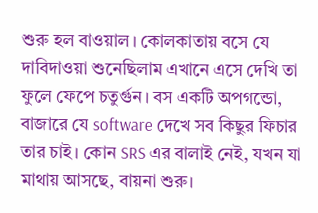শুরু হল বাওয়াল। কোলকাতায় বসে যে দাবিদাওয়া শুনেছিলাম এখানে এসে দেখি তা ফুলে ফেপে চতুর্গুন। বস একটি অপগন্ডো, বাজারে যে software দেখে সব কিছুর ফিচার তার চাই। কোন SRS এর বালাই নেই, যখন যা মাথায় আসছে, বায়না শুরু।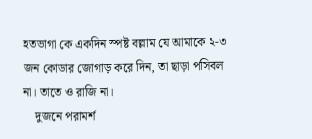হতভাগা কে একদিন স্পষ্ট বল্লাম যে আমাকে ২-৩ জন কোডার জোগাড় করে দিন, তা ছাড়া পসিবল না। তাতে ও রাজি না।
    দুজনে পরামর্শ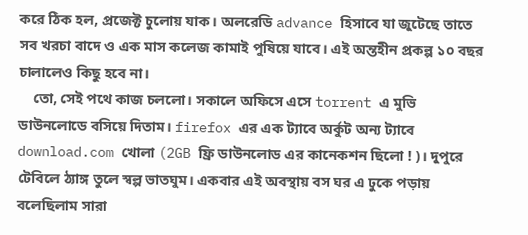করে ঠিক হল, প্রজেক্ট চুলোয় যাক। অলরেডি advance হিসাবে যা জুটেছে তাতে সব খরচা বাদে ও এক মাস কলেজ কামাই পুষিয়ে যাবে। এই অন্তহীন প্রকল্প ১০ বছর চালালেও কিছু হবে না।
    তো, সেই পথে কাজ চললো। সকালে অফিসে এসে torrent এ মুভি ডাউনলোডে বসিয়ে দিতাম। firefox এর এক ট্যাবে অর্কুট অন্য ট্যাবে download.com খোলা (2GB ফ্রি ডাউনলোড এর কানেকশন ছিলো ! )। দুপুরে টেবিলে ঠ্যাঙ্গ তুলে স্বল্প ভাতঘুম। একবার এই অবস্থায় বস ঘর এ ঢুকে পড়ায় বলেছিলাম সারা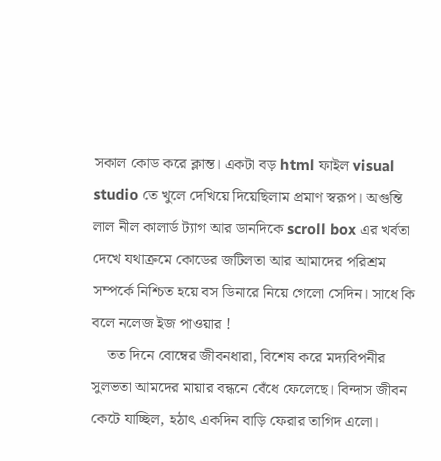সকাল কোড করে ক্লান্ত। একটা বড় html ফাইল visual studio তে খুলে দেখিয়ে দিয়েছিলাম প্রমাণ স্বরূপ। অগুন্তি লাল নীল কালার্ড ট্যাগ আর ডানদিকে scroll box এর খর্বতা দেখে যথাক্রমে কোডের জটিলতা আর আমাদের পরিশ্রম সম্পর্কে নিশ্চিত হয়ে বস ডিনারে নিয়ে গেলো সেদিন। সাধে কি বলে নলেজ ইজ পাওয়ার !
    তত দিনে বোম্বের জীবনধারা, বিশেষ করে মদ্যবিপনীর সুলভতা আমদের মায়ার বন্ধনে বেঁধে ফেলেছে। বিন্দাস জীবন কেটে যাচ্ছিল, হঠাৎ একদিন বাড়ি ফেরার তাগিদ এলো।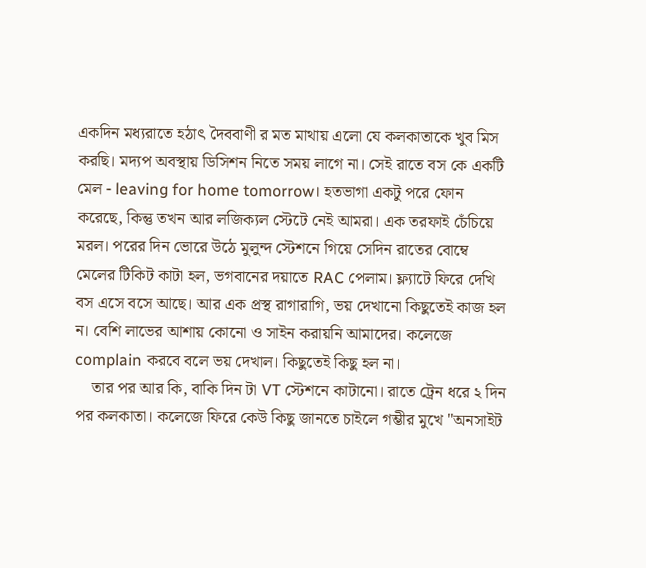একদিন মধ্যরাতে হঠাৎ দৈববাণী র মত মাথায় এলো যে কলকাতাকে খুব মিস করছি। মদ্যপ অবস্থায় ডিসিশন নিতে সময় লাগে না। সেই রাতে বস কে একটি মেল - leaving for home tomorrow। হতভাগা একটু পরে ফোন করেছে, কিন্তু তখন আর লজিক্যল স্টেটে নেই আমরা। এক তরফাই চেঁচিয়ে মরল। পরের দিন ভোরে উঠে মুলুন্দ স্টেশনে গিয়ে সেদিন রাতের বোম্বে মেলের টিকিট কাটা হল, ভগবানের দয়াতে RAC পেলাম। ফ্ল্যাটে ফিরে দেখি বস এসে বসে আছে। আর এক প্রস্থ রাগারাগি, ভয় দেখানো কিছুতেই কাজ হল ন। বেশি লাভের আশায় কোনো ও সাইন করায়নি আমাদের। কলেজে complain করবে বলে ভয় দেখাল। কিছুতেই কিছু হল না।
    তার পর আর কি, বাকি দিন টা VT স্টেশনে কাটানো। রাতে ট্রেন ধরে ২ দিন পর কলকাতা। কলেজে ফিরে কেউ কিছু জানতে চাইলে গম্ভীর মুখে "অনসাইট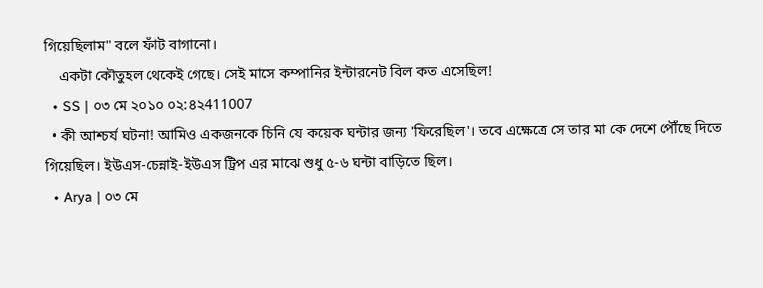গিয়েছিলাম" বলে ফাঁট বাগানো।
    একটা কৌতুহল থেকেই গেছে। সেই মাসে কম্পানির ইন্টারনেট বিল কত এসেছিল!
  • SS | ০৩ মে ২০১০ ০২:৪২411007
  • কী আশ্চর্য ঘটনা! আমিও একজনকে চিনি যে কয়েক ঘন্টার জন্য 'ফিরেছিল'। তবে এক্ষেত্রে সে তার মা কে দেশে পৌঁছে দিতে গিয়েছিল। ইউএস-চেন্নাই-ইউএস ট্রিপ এর মাঝে শুধু ৫-৬ ঘন্টা বাড়িতে ছিল।
  • Arya | ০৩ মে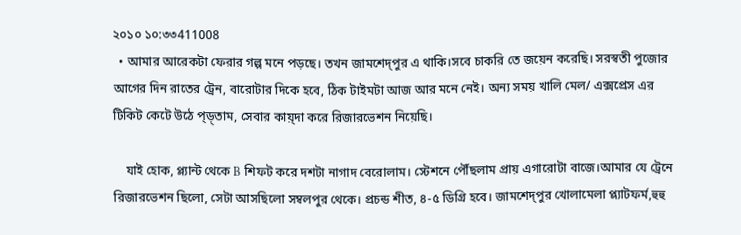২০১০ ১০:৩৩411008
  • আমার আরেকটা ফেরার গল্প মনে পড়ছে। তখন জামশেদ্‌পুর এ থাকি।সবে চাকরি তে জয়েন করেছি। সরস্বতী পুজোর আগের দিন রাতের ট্রেন, বারোটার দিকে হবে, ঠিক টাইমটা আজ আর মনে নেই। অন্য সময় খালি মেল/ এক্সপ্রেস এর টিকিট কেটে উঠে প্‌ড়্‌তাম, সেবার কায়্‌দা করে রিজারভেশন নিয়েছি।

    যাই হোক, প্ল্যান্ট থেকে B শিফট করে দশটা নাগাদ বেরোলাম। স্টেশনে পৌঁছলাম প্রায় এগারোটা বাজে।আমার যে ট্রেনে রিজারভেশন ছিলো, সেটা আসছিলো সম্বলপুর থেকে। প্রচন্ড শীত, ৪-৫ ডিগ্রি হবে। জামশেদ্‌পুর খোলামেলা প্ল্যাটফর্ম,হুহু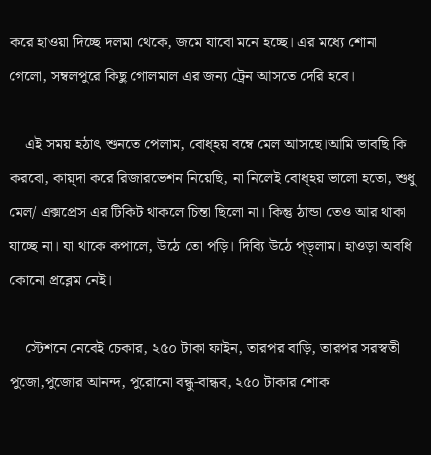করে হাওয়া দিচ্ছে দলমা থেকে, জমে যাবো মনে হচ্ছে। এর মধ্যে শোনা গেলো, সম্বলপুরে কিছু গোলমাল এর জন্য ট্রেন আসতে দেরি হবে।

    এই সময় হঠাৎ শুনতে পেলাম, বোধ্‌হয় বম্বে মেল আসছে।আমি ভাবছি কি করবো, কায়্‌দা করে রিজারভেশন নিয়েছি, না নিলেই বোধ্‌হয় ভালো হতো, শুধু মেল/ এক্সপ্রেস এর টিকিট থাকলে চিন্তা ছিলো না। কিন্তু ঠান্ডা তেও আর থাকা যাচ্ছে না। যা থাকে কপালে, উঠে তো পড়ি। দিব্যি উঠে প্‌ড়্‌লাম। হাওড়া অবধি কোনো প্রব্লেম নেই।

    স্টেশনে নেবেই চেকার, ২৫০ টাকা ফাইন, তারপর বাড়ি, তারপর সরস্বতী পুজো,পুজোর আনন্দ, পুরোনো বন্ধু-বান্ধব, ২৫০ টাকার শোক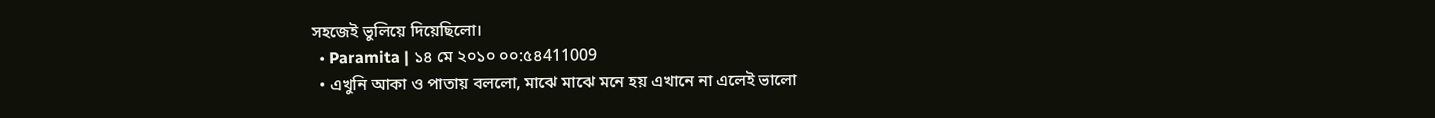সহজেই ভুলিয়ে দিয়েছিলো।
  • Paramita | ১৪ মে ২০১০ ০০:৫৪411009
  • এখুনি আকা ও পাতায় বললো, মাঝে মাঝে মনে হয় এখানে না এলেই ভালো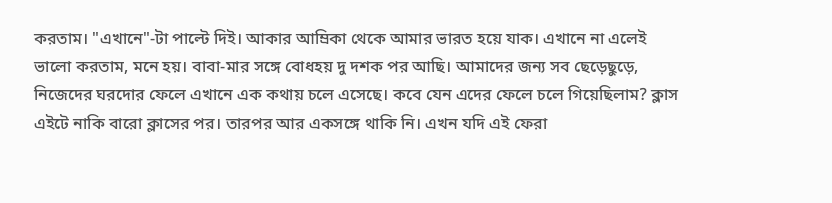করতাম। "এখানে"-টা পাল্টে দিই। আকার আম্রিকা থেকে আমার ভারত হয়ে যাক। এখানে না এলেই ভালো করতাম, মনে হয়। বাবা-মার সঙ্গে বোধহয় দু দশক পর আছি। আমাদের জন্য সব ছেড়েছুড়ে, নিজেদের ঘরদোর ফেলে এখানে এক কথায় চলে এসেছে। কবে যেন এদের ফেলে চলে গিয়েছিলাম? ক্লাস এইটে নাকি বারো ক্লাসের পর। তারপর আর একসঙ্গে থাকি নি। এখন যদি এই ফেরা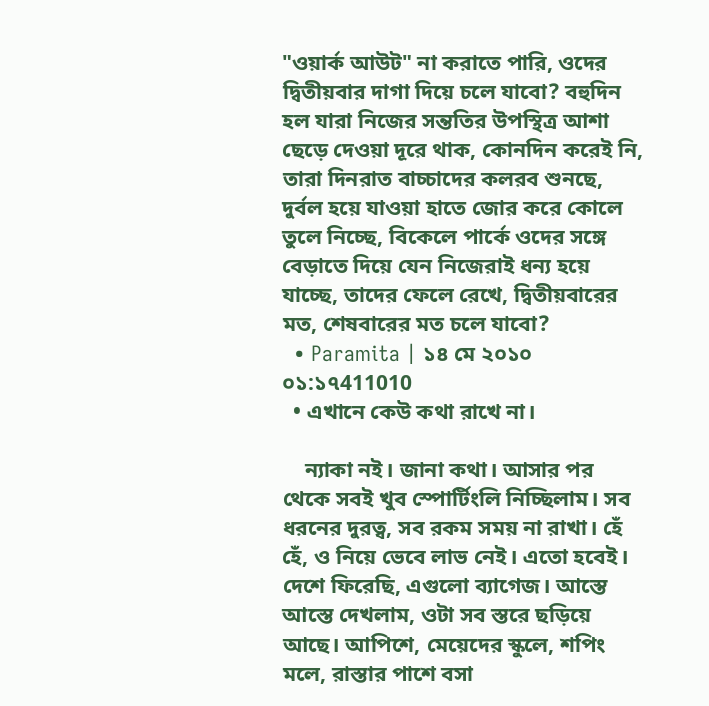"ওয়ার্ক আউট" না করাতে পারি, ওদের দ্বিতীয়বার দাগা দিয়ে চলে যাবো? বহুদিন হল যারা নিজের সন্ততির উপস্থিত্র আশা ছেড়ে দেওয়া দূরে থাক, কোনদিন করেই নি, তারা দিনরাত বাচ্চাদের কলরব শুনছে, দুর্বল হয়ে যাওয়া হাতে জোর করে কোলে তুলে নিচ্ছে, বিকেলে পার্কে ওদের সঙ্গে বেড়াতে দিয়ে যেন নিজেরাই ধন্য হয়ে যাচ্ছে, তাদের ফেলে রেখে, দ্বিতীয়বারের মত, শেষবারের মত চলে যাবো?
  • Paramita | ১৪ মে ২০১০ ০১:১৭411010
  • এখানে কেউ কথা রাখে না।

    ন্যাকা নই। জানা কথা। আসার পর থেকে সবই খুব স্পোর্টিংলি নিচ্ছিলাম। সব ধরনের দুরত্ব, সব রকম সময় না রাখা। হেঁ হেঁ, ও নিয়ে ভেবে লাভ নেই। এতো হবেই। দেশে ফিরেছি, এগুলো ব্যাগেজ। আস্তে আস্তে দেখলাম, ওটা সব স্তরে ছড়িয়ে আছে। আপিশে, মেয়েদের স্কুলে, শপিং মলে, রাস্তার পাশে বসা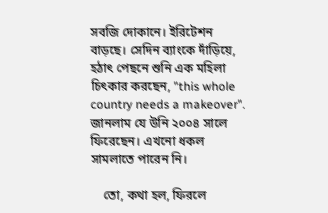সবজি দোকানে। ইরিটেশন বাড়ছে। সেদিন ব্যাংকে দাঁড়িয়ে, হঠাৎ পেছনে শুনি এক মহিলা চিৎকার করছেন, "this whole country needs a makeover". জানলাম যে উনি ২০০৪ সালে ফিরেছেন। এখনো ধকল সামলাতে পারেন নি।

    তো, কথা হল, ফিরলে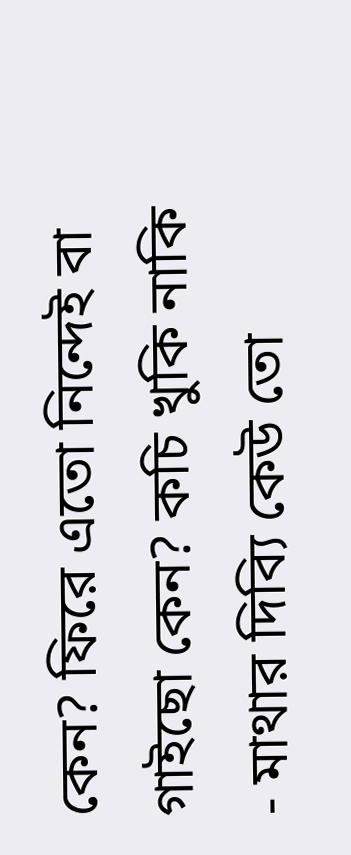কেন? ফিরে এতো নিন্দেই বা গাইছো কেন? কচি খুকি নাকি - মাথার দিব্যি কেউ তো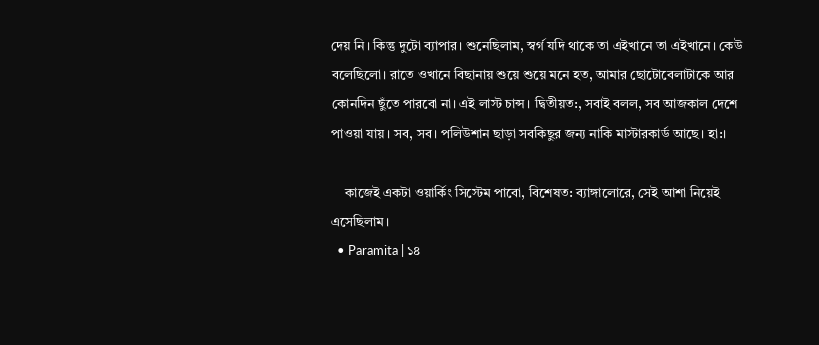দেয় নি। কিন্তু দুটো ব্যাপার। শুনেছিলাম, স্বর্গ যদি থাকে তা এইখানে তা এইখানে। কেউ বলেছিলো। রাতে ওখানে বিছানায় শুয়ে শুয়ে মনে হত, আমার ছোটোবেলাটাকে আর কোনদিন ছুঁতে পারবো না। এই লাস্ট চান্স। দ্বিতীয়ত:, সবাই বলল, সব আজকাল দেশে পাওয়া যায়। সব, সব। পলিউশান ছাড়া সবকিছুর জন্য নাকি মাস্টারকার্ড আছে। হা:।

    কাজেই একটা ওয়ার্কিং সিস্টেম পাবো, বিশেষত: ব্যাঙ্গালোরে, সেই আশা নিয়েই এসেছিলাম।
  • Paramita | ১৪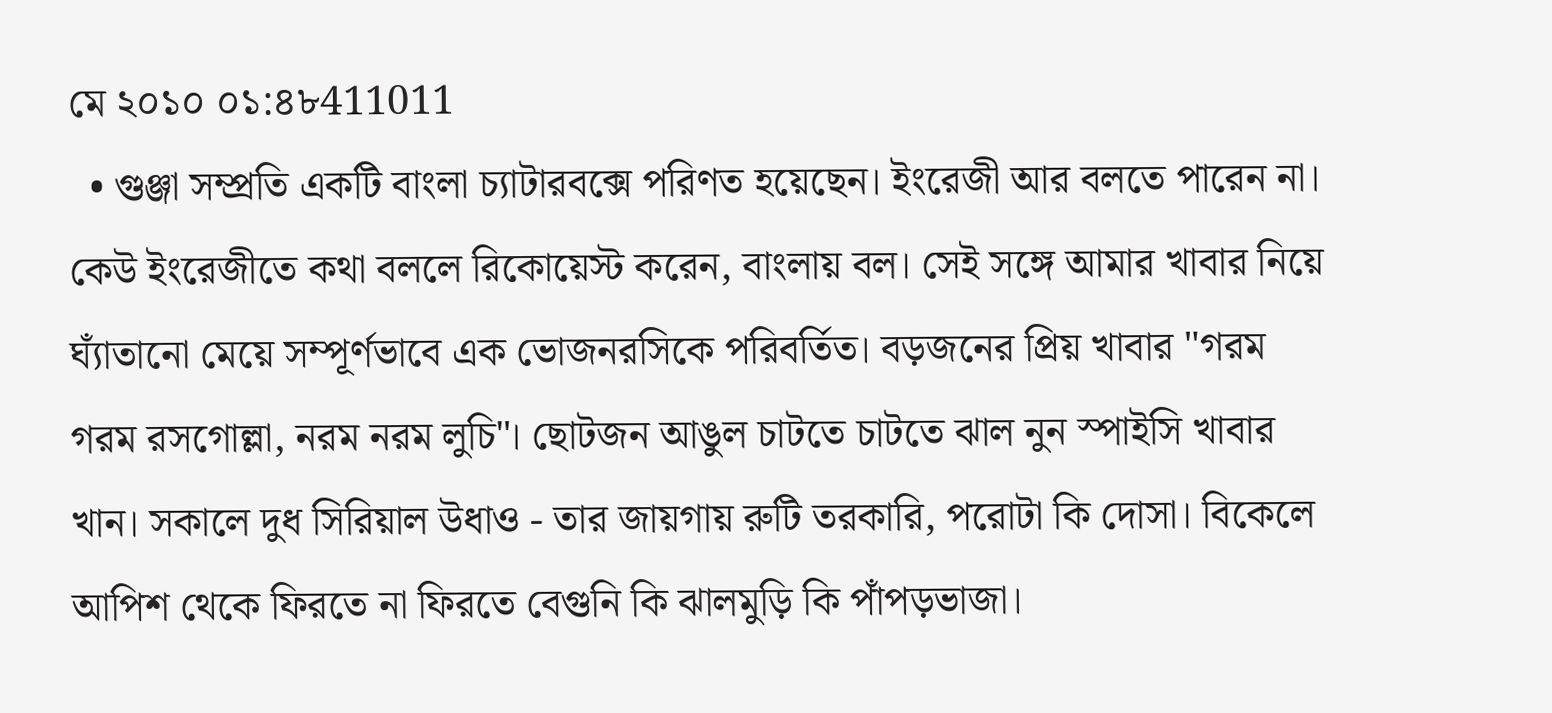মে ২০১০ ০১:৪৮411011
  • গুঞ্জা সম্প্রতি একটি বাংলা চ্যাটারবক্সে পরিণত হয়েছেন। ইংরেজী আর বলতে পারেন না। কেউ ইংরেজীতে কথা বললে রিকোয়েস্ট করেন, বাংলায় বল। সেই সঙ্গে আমার খাবার নিয়ে ঘ্যাঁতানো মেয়ে সম্পূর্ণভাবে এক ভোজনরসিকে পরিবর্তিত। বড়জনের প্রিয় খাবার "গরম গরম রসগোল্লা, নরম নরম লুচি"। ছোটজন আঙুল চাটতে চাটতে ঝাল নুন স্পাইসি খাবার খান। সকালে দুধ সিরিয়াল উধাও - তার জায়গায় রুটি তরকারি, পরোটা কি দোসা। বিকেলে আপিশ থেকে ফিরতে না ফিরতে বেগুনি কি ঝালমুড়ি কি পাঁপড়ভাজা।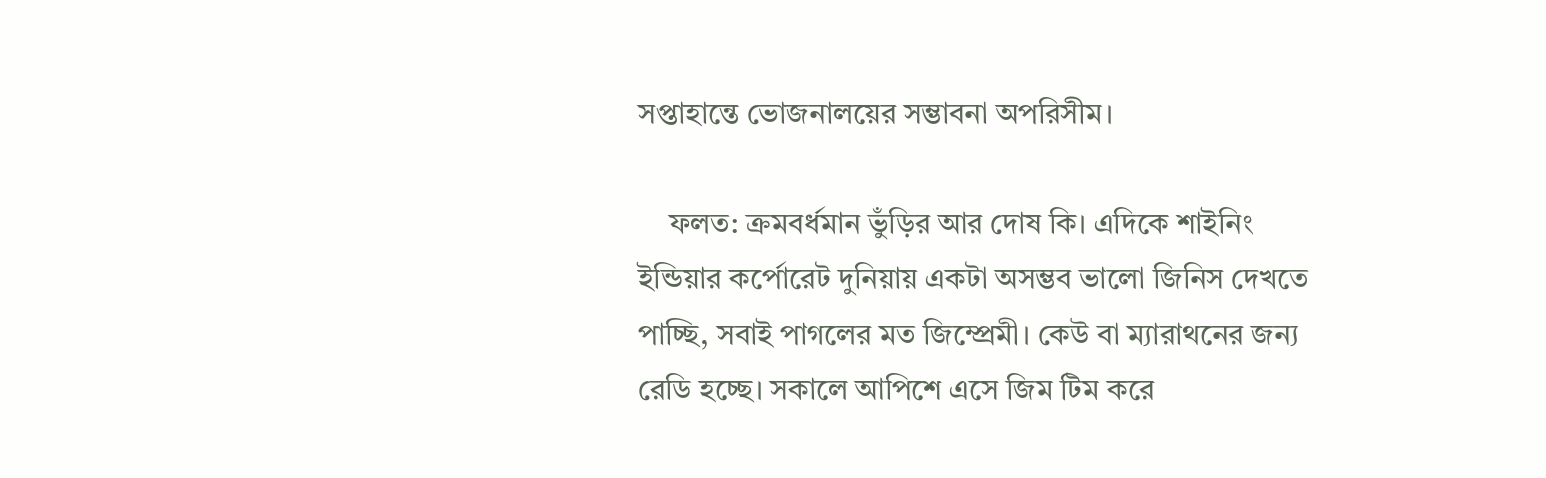সপ্তাহান্তে ভোজনালয়ের সম্ভাবনা অপরিসীম।

    ফলত: ক্রমবর্ধমান ভুঁড়ির আর দোষ কি। এদিকে শাইনিং ইন্ডিয়ার কর্পোরেট দুনিয়ায় একটা অসম্ভব ভালো জিনিস দেখতে পাচ্ছি, সবাই পাগলের মত জিম্প্রেমী। কেউ বা ম্যারাথনের জন্য রেডি হচ্ছে। সকালে আপিশে এসে জিম টিম করে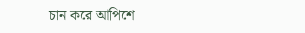চান করে আপিশে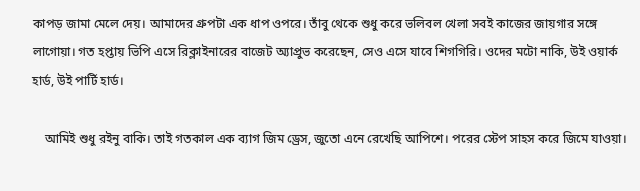কাপড় জামা মেলে দেয়। আমাদের গ্রুপটা এক ধাপ ওপরে। তাঁবু থেকে শুধু করে ভলিবল খেলা সবই কাজের জায়গার সঙ্গে লাগোয়া। গত হপ্তায় ভিপি এসে রিক্লাইনারের বাজেট অ্যাপ্রুভ করেছেন, সেও এসে যাবে শিগগিরি। ওদের মটো নাকি, উই ওয়ার্ক হার্ড, উই পার্টি হার্ড।

    আমিই শুধু রইনু বাকি। তাই গতকাল এক ব্যাগ জিম ড্রেস, জুতো এনে রেখেছি আপিশে। পরের স্টেপ সাহস করে জিমে যাওয়া।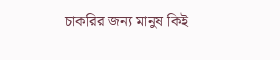চাকরির জন্য মানুষ কিই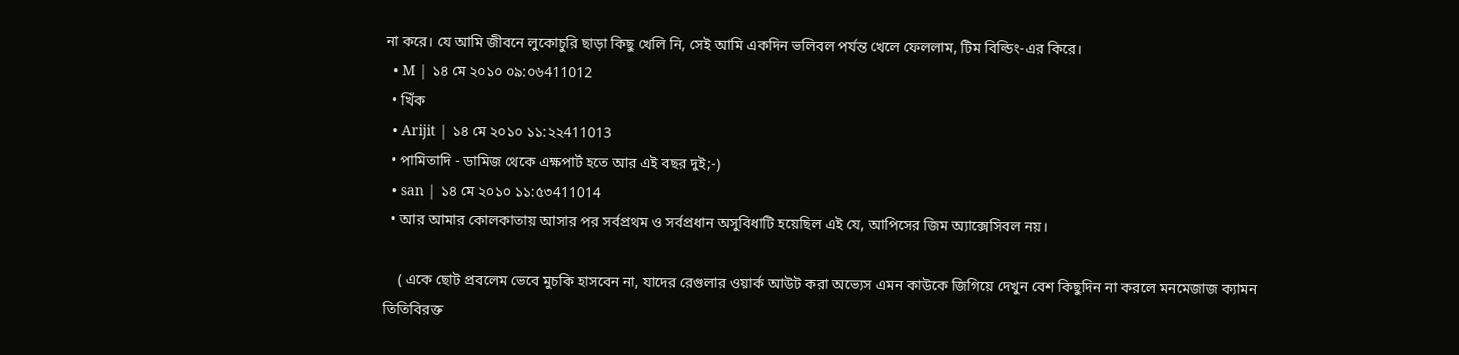না করে। যে আমি জীবনে লুকোচুরি ছাড়া কিছু খেলি নি, সেই আমি একদিন ভলিবল পর্যন্ত খেলে ফেললাম, টিম বিল্ডিং-এর কিরে।
  • M | ১৪ মে ২০১০ ০৯:০৬411012
  • খিঁক
  • Arijit | ১৪ মে ২০১০ ১১:২২411013
  • পামিতাদি - ডামিজ থেকে এক্ষপার্ট হতে আর এই বছর দুই;-)
  • san | ১৪ মে ২০১০ ১১:৫৩411014
  • আর আমার কোলকাতায় আসার পর সর্বপ্রথম ও সর্বপ্রধান অসুবিধাটি হয়েছিল এই যে, আপিসের জিম অ্যাক্সেসিবল নয়।

    ( একে ছোট প্রবলেম ভেবে মুচকি হাসবেন না, যাদের রেগুলার ওয়ার্ক আউট করা অভ্যেস এমন কাউকে জিগিয়ে দেখুন বেশ কিছুদিন না করলে মনমেজাজ ক্যামন তিতিবিরক্ত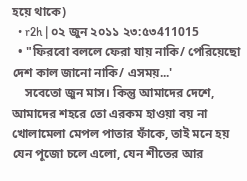হয়ে থাকে)
  • r2h | ০২ জুন ২০১১ ২৩:৫৩411015
  • "ফিরবো বললে ফেরা যায় নাকি/ পেরিয়েছো দেশ কাল জানো নাকি/ এসময়...'
    সবেতো জুন মাস। কিন্তু আমাদের দেশে, আমাদের শহরে তো এরকম হাওয়া বয় না খোলামেলা মেপল পাতার ফাঁকে, তাই মনে হয় যেন পূজো চলে এলো, যেন শীতের আর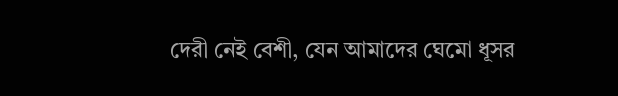দেরী নেই বেশী, যেন আমাদের ঘেমো ধূসর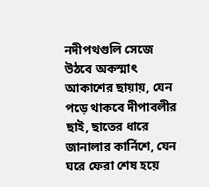নদীপথগুলি সেজে উঠবে অকস্মাৎ আকাশের ছায়ায়, যেন পড়ে থাকবে দীপাবলীর ছাই, ছাতের ধারে জানালার কার্নিশে, যেন ঘরে ফেরা শেষ হয়ে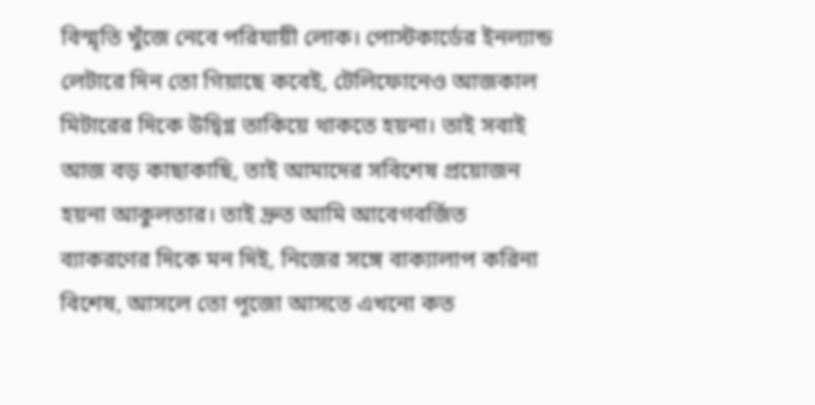বিস্মৃতি খুঁজে নেবে পরিযায়ী লোক। পোস্টকার্ডের ইনল্যান্ড লেটারে দিন তো গিয়াছে কবেই, টেলিফোনেও আজকাল মিটারের দিকে উদ্বিগ্ন তাকিয়ে থাকতে হয়না। তাই সবাই আজ বড় কাছাকাছি, তাই আমাদের সবিশেষ প্রয়োজন হয়না আকুলতার। তাই দ্রুত আমি আবেগবর্জিত ব্যাকরণের দিকে মন দিই, নিজের সঙ্গে বাক্যালাপ করিনা বিশেষ, আসলে তো পূজো আসতে এখনো কত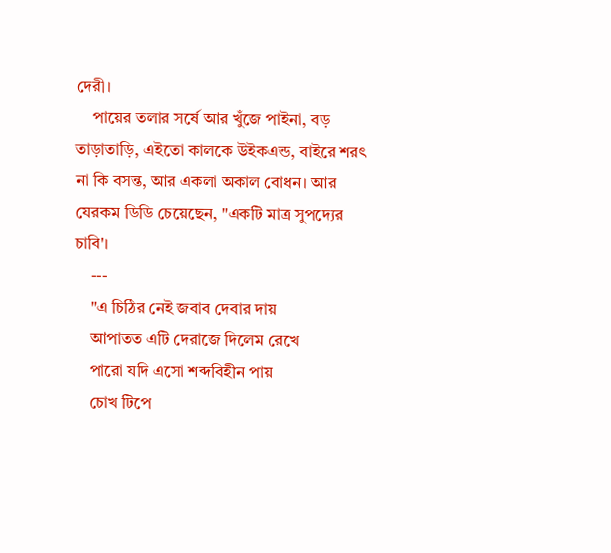দেরী।
    পায়ের তলার সর্ষে আর খুঁজে পাইনা, বড় তাড়াতাড়ি, এইতো কালকে উইকএন্ড, বাইরে শরৎ না কি বসন্ত, আর একলা অকাল বোধন। আর যেরকম ডিডি চেয়েছেন, "একটি মাত্র সুপদ্যের চাবি'।
    ---
    "এ চিঠির নেই জবাব দেবার দায়
    আপাতত এটি দেরাজে দিলেম রেখে
    পারো যদি এসো শব্দবিহীন পায়
    চোখ টিপে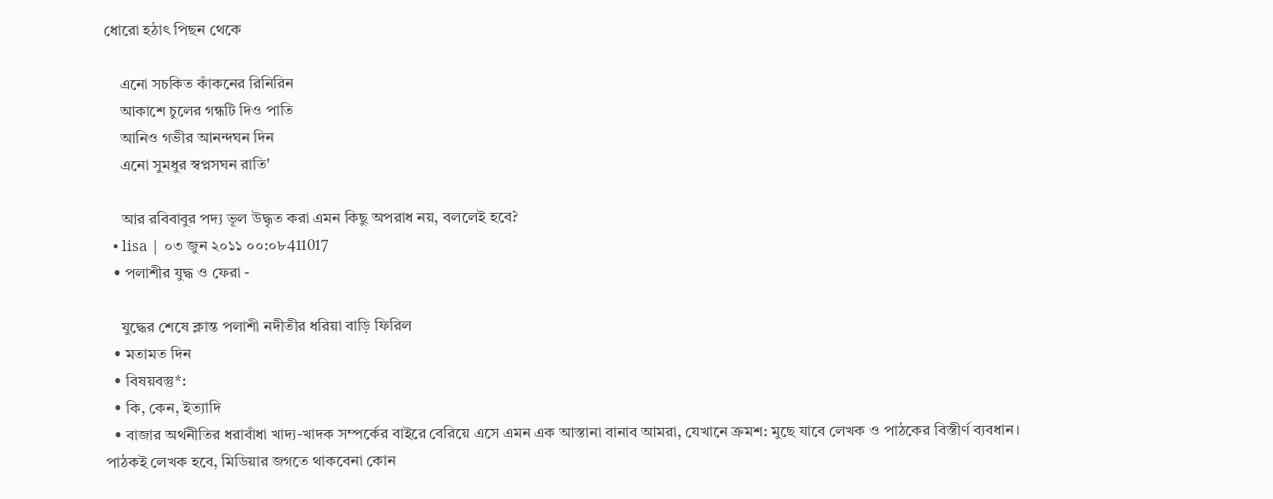ধোরো হঠাৎ পিছন থেকে

    এনো সচকিত কাঁকনের রিনিরিন
    আকাশে চুলের গন্ধটি দিও পাতি
    আনিও গভীর আনন্দঘন দিন
    এনো সুমধুর স্বপ্নসঘন রাতি'

    আর রবিবাবুর পদ্য ভূল উদ্ধৃত করা এমন কিছু অপরাধ নয়, বললেই হবে?
  • lisa | ০৩ জুন ২০১১ ০০:০৮411017
  • পলাশীর যুদ্ধ ও ফেরা -

    যুদ্ধের শেষে ক্লান্ত পলাশী নদীতীর ধরিয়া বাড়ি ফিরিল
  • মতামত দিন
  • বিষয়বস্তু*:
  • কি, কেন, ইত্যাদি
  • বাজার অর্থনীতির ধরাবাঁধা খাদ্য-খাদক সম্পর্কের বাইরে বেরিয়ে এসে এমন এক আস্তানা বানাব আমরা, যেখানে ক্রমশ: মুছে যাবে লেখক ও পাঠকের বিস্তীর্ণ ব্যবধান। পাঠকই লেখক হবে, মিডিয়ার জগতে থাকবেনা কোন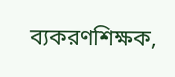ব্যকরণশিক্ষক,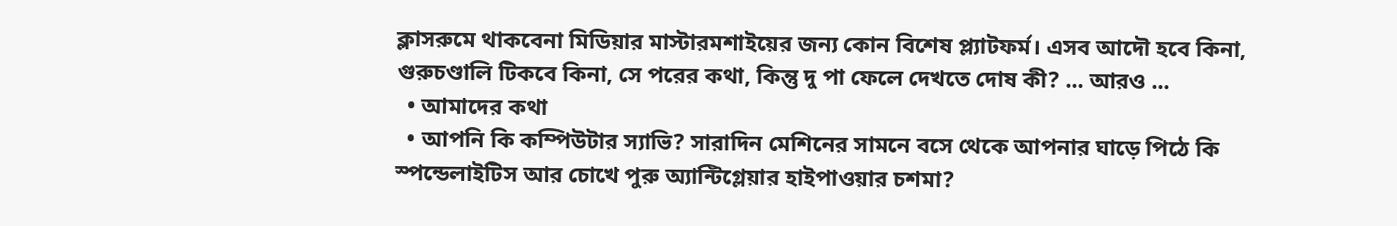ক্লাসরুমে থাকবেনা মিডিয়ার মাস্টারমশাইয়ের জন্য কোন বিশেষ প্ল্যাটফর্ম। এসব আদৌ হবে কিনা, গুরুচণ্ডালি টিকবে কিনা, সে পরের কথা, কিন্তু দু পা ফেলে দেখতে দোষ কী? ... আরও ...
  • আমাদের কথা
  • আপনি কি কম্পিউটার স্যাভি? সারাদিন মেশিনের সামনে বসে থেকে আপনার ঘাড়ে পিঠে কি স্পন্ডেলাইটিস আর চোখে পুরু অ্যান্টিগ্লেয়ার হাইপাওয়ার চশমা?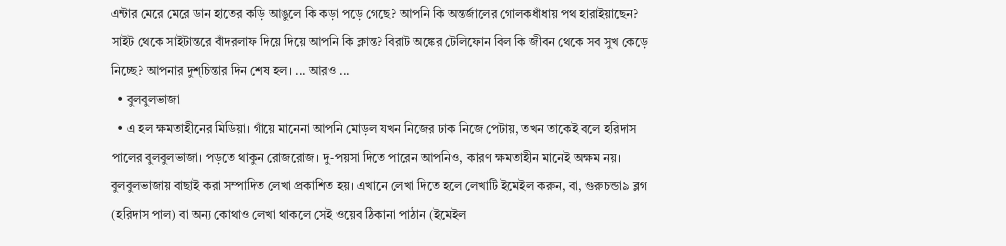এন্টার মেরে মেরে ডান হাতের কড়ি আঙুলে কি কড়া পড়ে গেছে? আপনি কি অন্তর্জালের গোলকধাঁধায় পথ হারাইয়াছেন? সাইট থেকে সাইটান্তরে বাঁদরলাফ দিয়ে দিয়ে আপনি কি ক্লান্ত? বিরাট অঙ্কের টেলিফোন বিল কি জীবন থেকে সব সুখ কেড়ে নিচ্ছে? আপনার দুশ্‌চিন্তার দিন শেষ হল। ... আরও ...
  • বুলবুলভাজা
  • এ হল ক্ষমতাহীনের মিডিয়া। গাঁয়ে মানেনা আপনি মোড়ল যখন নিজের ঢাক নিজে পেটায়, তখন তাকেই বলে হরিদাস পালের বুলবুলভাজা। পড়তে থাকুন রোজরোজ। দু-পয়সা দিতে পারেন আপনিও, কারণ ক্ষমতাহীন মানেই অক্ষম নয়। বুলবুলভাজায় বাছাই করা সম্পাদিত লেখা প্রকাশিত হয়। এখানে লেখা দিতে হলে লেখাটি ইমেইল করুন, বা, গুরুচন্ডা৯ ব্লগ (হরিদাস পাল) বা অন্য কোথাও লেখা থাকলে সেই ওয়েব ঠিকানা পাঠান (ইমেইল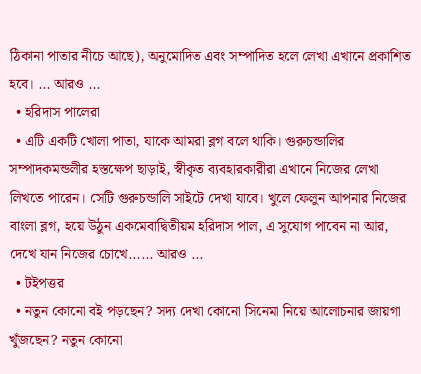ঠিকানা পাতার নীচে আছে), অনুমোদিত এবং সম্পাদিত হলে লেখা এখানে প্রকাশিত হবে। ... আরও ...
  • হরিদাস পালেরা
  • এটি একটি খোলা পাতা, যাকে আমরা ব্লগ বলে থাকি। গুরুচন্ডালির সম্পাদকমন্ডলীর হস্তক্ষেপ ছাড়াই, স্বীকৃত ব্যবহারকারীরা এখানে নিজের লেখা লিখতে পারেন। সেটি গুরুচন্ডালি সাইটে দেখা যাবে। খুলে ফেলুন আপনার নিজের বাংলা ব্লগ, হয়ে উঠুন একমেবাদ্বিতীয়ম হরিদাস পাল, এ সুযোগ পাবেন না আর, দেখে যান নিজের চোখে...... আরও ...
  • টইপত্তর
  • নতুন কোনো বই পড়ছেন? সদ্য দেখা কোনো সিনেমা নিয়ে আলোচনার জায়গা খুঁজছেন? নতুন কোনো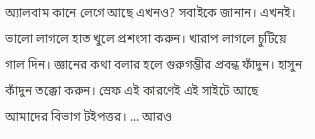অ্যালবাম কানে লেগে আছে এখনও? সবাইকে জানান। এখনই। ভালো লাগলে হাত খুলে প্রশংসা করুন। খারাপ লাগলে চুটিয়ে গাল দিন। জ্ঞানের কথা বলার হলে গুরুগম্ভীর প্রবন্ধ ফাঁদুন। হাসুন কাঁদুন তক্কো করুন। স্রেফ এই কারণেই এই সাইটে আছে আমাদের বিভাগ টইপত্তর। ... আরও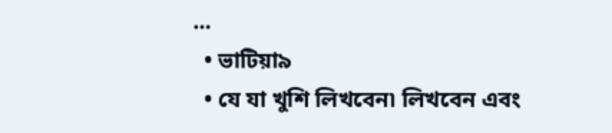...
  • ভাটিয়া৯
  • যে যা খুশি লিখবেন৷ লিখবেন এবং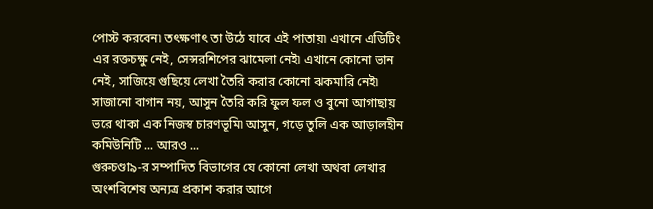পোস্ট করবেন৷ তৎক্ষণাৎ তা উঠে যাবে এই পাতায়৷ এখানে এডিটিং এর রক্তচক্ষু নেই, সেন্সরশিপের ঝামেলা নেই৷ এখানে কোনো ভান নেই, সাজিয়ে গুছিয়ে লেখা তৈরি করার কোনো ঝকমারি নেই৷ সাজানো বাগান নয়, আসুন তৈরি করি ফুল ফল ও বুনো আগাছায় ভরে থাকা এক নিজস্ব চারণভূমি৷ আসুন, গড়ে তুলি এক আড়ালহীন কমিউনিটি ... আরও ...
গুরুচণ্ডা৯-র সম্পাদিত বিভাগের যে কোনো লেখা অথবা লেখার অংশবিশেষ অন্যত্র প্রকাশ করার আগে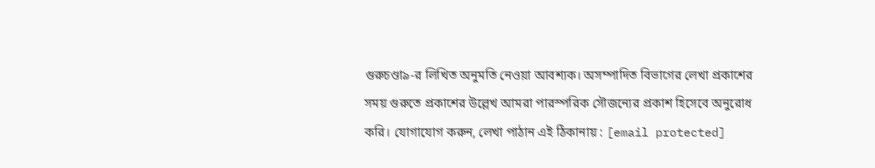গুরুচণ্ডা৯-র লিখিত অনুমতি নেওয়া আবশ্যক। অসম্পাদিত বিভাগের লেখা প্রকাশের সময় গুরুতে প্রকাশের উল্লেখ আমরা পারস্পরিক সৌজন্যের প্রকাশ হিসেবে অনুরোধ করি। যোগাযোগ করুন, লেখা পাঠান এই ঠিকানায় : [email protected]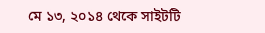মে ১৩, ২০১৪ থেকে সাইটটি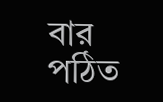বার পঠিত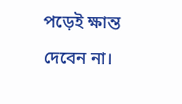পড়েই ক্ষান্ত দেবেন না।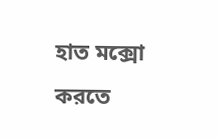হাত মক্সো করতে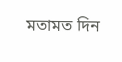মতামত দিন